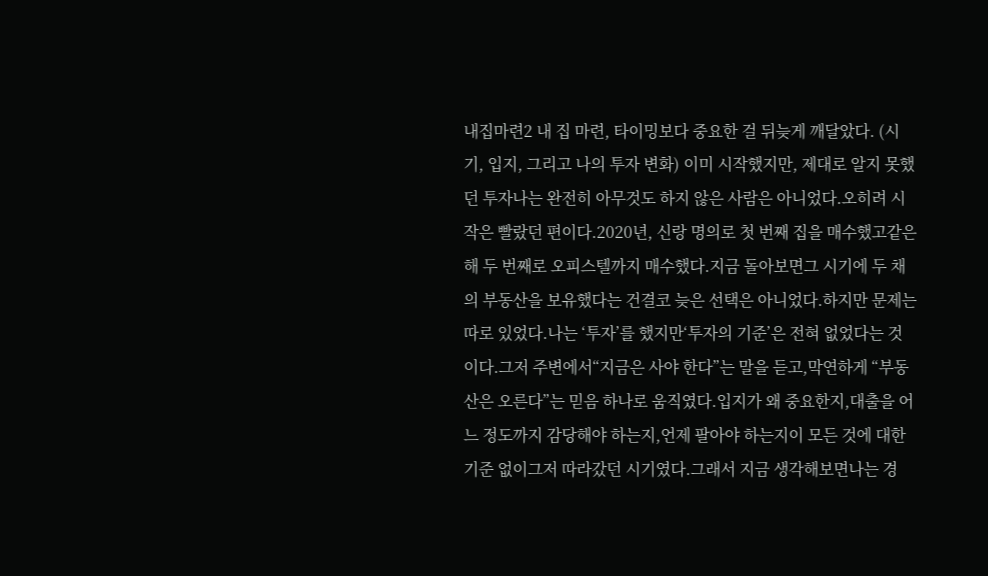내집마련2 내 집 마련, 타이밍보다 중요한 걸 뒤늦게 깨달았다. (시기, 입지, 그리고 나의 투자 변화) 이미 시작했지만, 제대로 알지 못했던 투자나는 완전히 아무것도 하지 않은 사람은 아니었다.오히려 시작은 빨랐던 편이다.2020년, 신랑 명의로 첫 번째 집을 매수했고같은 해 두 번째로 오피스텔까지 매수했다.지금 돌아보면그 시기에 두 채의 부동산을 보유했다는 건결코 늦은 선택은 아니었다.하지만 문제는 따로 있었다.나는 ‘투자’를 했지만‘투자의 기준’은 전혀 없었다는 것이다.그저 주변에서“지금은 사야 한다”는 말을 듣고,막연하게 “부동산은 오른다”는 믿음 하나로 움직였다.입지가 왜 중요한지,대출을 어느 정도까지 감당해야 하는지,언제 팔아야 하는지이 모든 것에 대한 기준 없이그저 따라갔던 시기였다.그래서 지금 생각해보면나는 경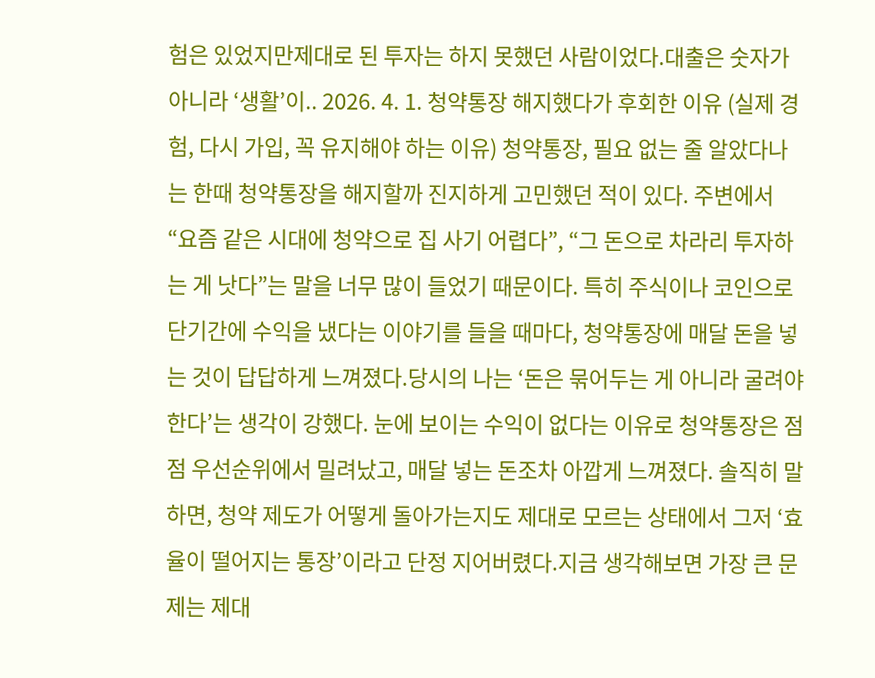험은 있었지만제대로 된 투자는 하지 못했던 사람이었다.대출은 숫자가 아니라 ‘생활’이.. 2026. 4. 1. 청약통장 해지했다가 후회한 이유 (실제 경험, 다시 가입, 꼭 유지해야 하는 이유) 청약통장, 필요 없는 줄 알았다나는 한때 청약통장을 해지할까 진지하게 고민했던 적이 있다. 주변에서 “요즘 같은 시대에 청약으로 집 사기 어렵다”, “그 돈으로 차라리 투자하는 게 낫다”는 말을 너무 많이 들었기 때문이다. 특히 주식이나 코인으로 단기간에 수익을 냈다는 이야기를 들을 때마다, 청약통장에 매달 돈을 넣는 것이 답답하게 느껴졌다.당시의 나는 ‘돈은 묶어두는 게 아니라 굴려야 한다’는 생각이 강했다. 눈에 보이는 수익이 없다는 이유로 청약통장은 점점 우선순위에서 밀려났고, 매달 넣는 돈조차 아깝게 느껴졌다. 솔직히 말하면, 청약 제도가 어떻게 돌아가는지도 제대로 모르는 상태에서 그저 ‘효율이 떨어지는 통장’이라고 단정 지어버렸다.지금 생각해보면 가장 큰 문제는 제대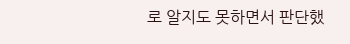로 알지도 못하면서 판단했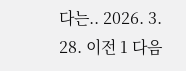다는.. 2026. 3. 28. 이전 1 다음